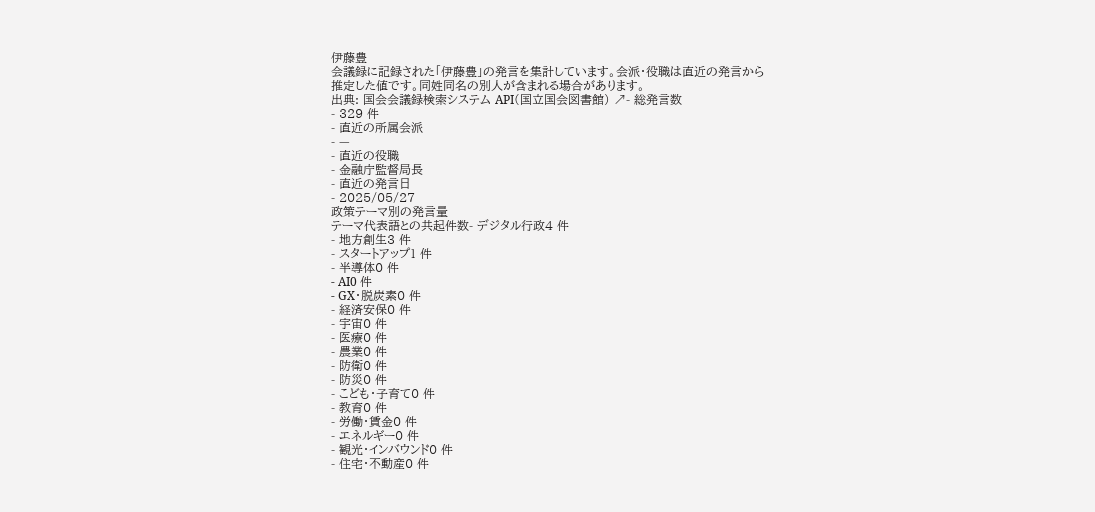伊藤豊
会議録に記録された「伊藤豊」の発言を集計しています。会派・役職は直近の発言から推定した値です。同姓同名の別人が含まれる場合があります。
出典: 国会会議録検索システム API(国立国会図書館) ↗- 総発言数
- 329 件
- 直近の所属会派
- —
- 直近の役職
- 金融庁監督局長
- 直近の発言日
- 2025/05/27
政策テーマ別の発言量
テーマ代表語との共起件数- デジタル行政4 件
- 地方創生3 件
- スタートアップ1 件
- 半導体0 件
- AI0 件
- GX・脱炭素0 件
- 経済安保0 件
- 宇宙0 件
- 医療0 件
- 農業0 件
- 防衛0 件
- 防災0 件
- こども・子育て0 件
- 教育0 件
- 労働・賃金0 件
- エネルギー0 件
- 観光・インバウンド0 件
- 住宅・不動産0 件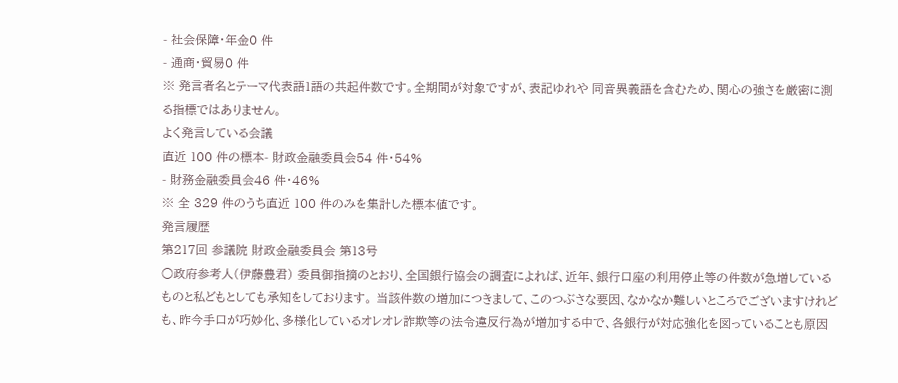- 社会保障・年金0 件
- 通商・貿易0 件
※ 発言者名とテーマ代表語1語の共起件数です。全期間が対象ですが、表記ゆれや 同音異義語を含むため、関心の強さを厳密に測る指標ではありません。
よく発言している会議
直近 100 件の標本- 財政金融委員会54 件・54%
- 財務金融委員会46 件・46%
※ 全 329 件のうち直近 100 件のみを集計した標本値です。
発言履歴
第217回 参議院 財政金融委員会 第13号
○政府参考人(伊藤豊君) 委員御指摘のとおり、全国銀行協会の調査によれば、近年、銀行口座の利用停止等の件数が急増しているものと私どもとしても承知をしております。 当該件数の増加につきまして、このつぶさな要因、なかなか難しいところでございますけれども、昨今手口が巧妙化、多様化しているオレオレ詐欺等の法令違反行為が増加する中で、各銀行が対応強化を図っていることも原因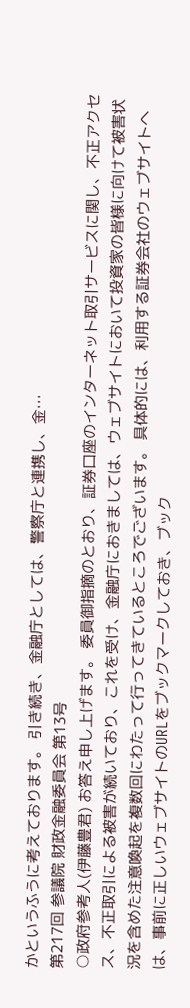かというふうに考えております。 引き続き、金融庁としては、警察庁と連携し、金…
第217回 参議院 財政金融委員会 第13号
○政府参考人(伊藤豊君) お答え申し上げます。 委員御指摘のとおり、証券口座のインターネット取引サービスに関し、不正アクセス、不正取引による被害が続いており、これを受け、金融庁におきましては、ウェブサイトにおいて投資家の皆様に向けて被害状況を含めた注意喚起を複数回にわたって行ってきているところでございます。 具体的には、利用する証券会社のウェブサイトへは、事前に正しいウェブサイトのURLをブックマークしておき、ブック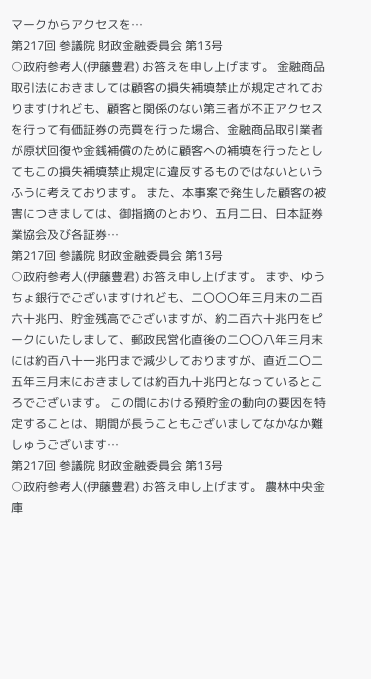マークからアクセスを…
第217回 参議院 財政金融委員会 第13号
○政府参考人(伊藤豊君) お答えを申し上げます。 金融商品取引法におきましては顧客の損失補填禁止が規定されておりますけれども、顧客と関係のない第三者が不正アクセスを行って有価証券の売買を行った場合、金融商品取引業者が原状回復や金銭補償のために顧客への補填を行ったとしてもこの損失補填禁止規定に違反するものではないというふうに考えております。 また、本事案で発生した顧客の被害につきましては、御指摘のとおり、五月二日、日本証券業協会及び各証券…
第217回 参議院 財政金融委員会 第13号
○政府参考人(伊藤豊君) お答え申し上げます。 まず、ゆうちょ銀行でございますけれども、二〇〇〇年三月末の二百六十兆円、貯金残高でございますが、約二百六十兆円をピークにいたしまして、郵政民営化直後の二〇〇八年三月末には約百八十一兆円まで減少しておりますが、直近二〇二五年三月末におきましては約百九十兆円となっているところでございます。 この間における預貯金の動向の要因を特定することは、期間が長うこともございましてなかなか難しゅうございます…
第217回 参議院 財政金融委員会 第13号
○政府参考人(伊藤豊君) お答え申し上げます。 農林中央金庫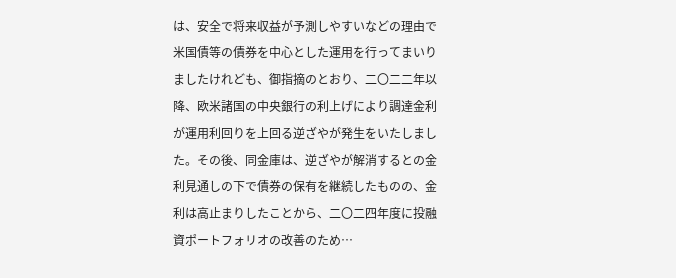は、安全で将来収益が予測しやすいなどの理由で米国債等の債券を中心とした運用を行ってまいりましたけれども、御指摘のとおり、二〇二二年以降、欧米諸国の中央銀行の利上げにより調達金利が運用利回りを上回る逆ざやが発生をいたしました。その後、同金庫は、逆ざやが解消するとの金利見通しの下で債券の保有を継続したものの、金利は高止まりしたことから、二〇二四年度に投融資ポートフォリオの改善のため…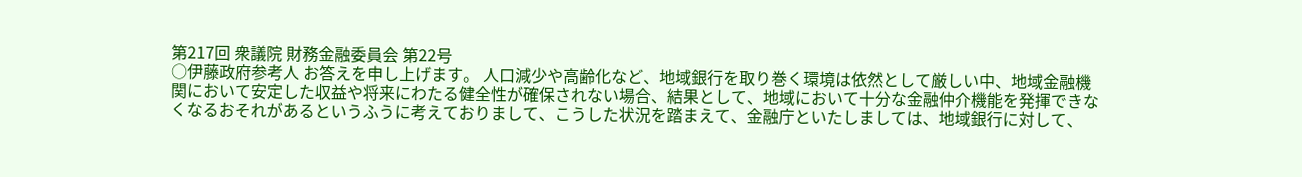第217回 衆議院 財務金融委員会 第22号
○伊藤政府参考人 お答えを申し上げます。 人口減少や高齢化など、地域銀行を取り巻く環境は依然として厳しい中、地域金融機関において安定した収益や将来にわたる健全性が確保されない場合、結果として、地域において十分な金融仲介機能を発揮できなくなるおそれがあるというふうに考えておりまして、こうした状況を踏まえて、金融庁といたしましては、地域銀行に対して、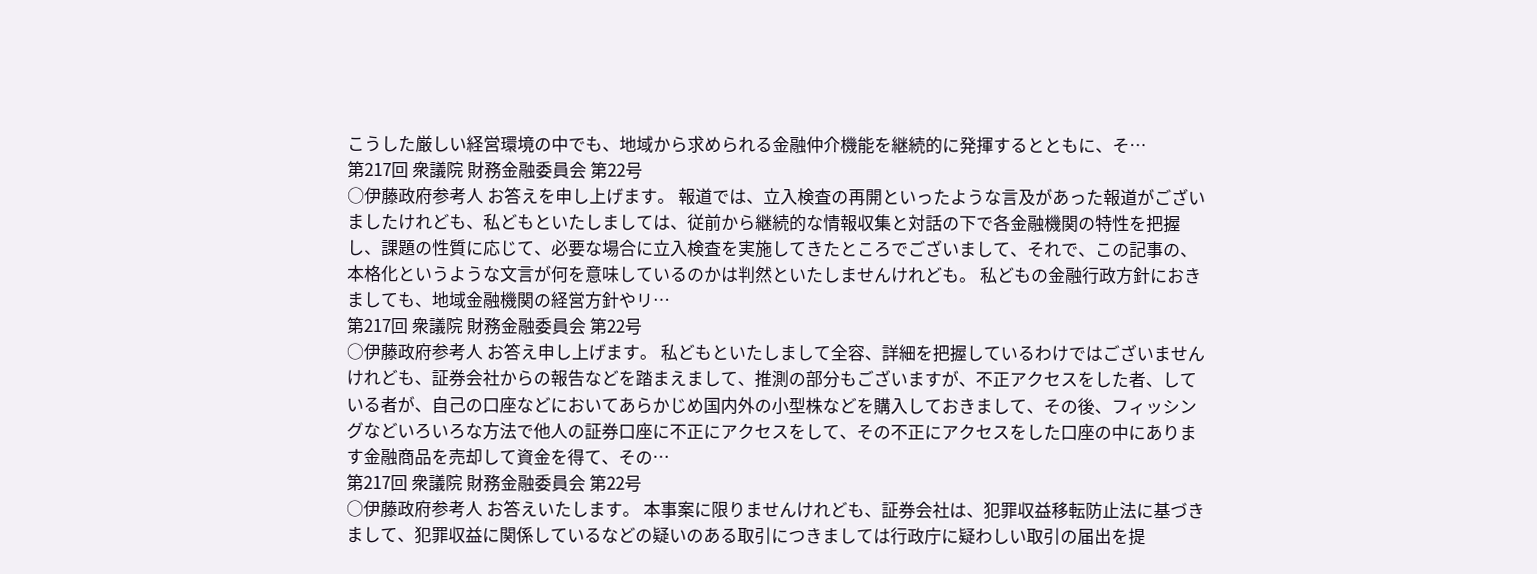こうした厳しい経営環境の中でも、地域から求められる金融仲介機能を継続的に発揮するとともに、そ…
第217回 衆議院 財務金融委員会 第22号
○伊藤政府参考人 お答えを申し上げます。 報道では、立入検査の再開といったような言及があった報道がございましたけれども、私どもといたしましては、従前から継続的な情報収集と対話の下で各金融機関の特性を把握し、課題の性質に応じて、必要な場合に立入検査を実施してきたところでございまして、それで、この記事の、本格化というような文言が何を意味しているのかは判然といたしませんけれども。 私どもの金融行政方針におきましても、地域金融機関の経営方針やリ…
第217回 衆議院 財務金融委員会 第22号
○伊藤政府参考人 お答え申し上げます。 私どもといたしまして全容、詳細を把握しているわけではございませんけれども、証券会社からの報告などを踏まえまして、推測の部分もございますが、不正アクセスをした者、している者が、自己の口座などにおいてあらかじめ国内外の小型株などを購入しておきまして、その後、フィッシングなどいろいろな方法で他人の証券口座に不正にアクセスをして、その不正にアクセスをした口座の中にあります金融商品を売却して資金を得て、その…
第217回 衆議院 財務金融委員会 第22号
○伊藤政府参考人 お答えいたします。 本事案に限りませんけれども、証券会社は、犯罪収益移転防止法に基づきまして、犯罪収益に関係しているなどの疑いのある取引につきましては行政庁に疑わしい取引の届出を提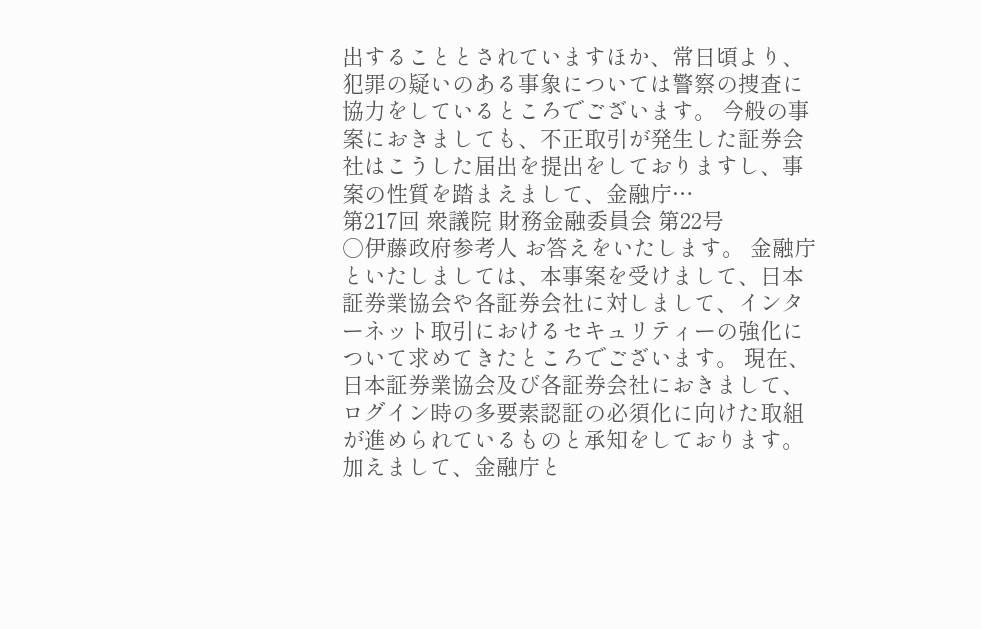出することとされていますほか、常日頃より、犯罪の疑いのある事象については警察の捜査に協力をしているところでございます。 今般の事案におきましても、不正取引が発生した証券会社はこうした届出を提出をしておりますし、事案の性質を踏まえまして、金融庁…
第217回 衆議院 財務金融委員会 第22号
○伊藤政府参考人 お答えをいたします。 金融庁といたしましては、本事案を受けまして、日本証券業協会や各証券会社に対しまして、インターネット取引におけるセキュリティーの強化について求めてきたところでございます。 現在、日本証券業協会及び各証券会社におきまして、ログイン時の多要素認証の必須化に向けた取組が進められているものと承知をしております。 加えまして、金融庁と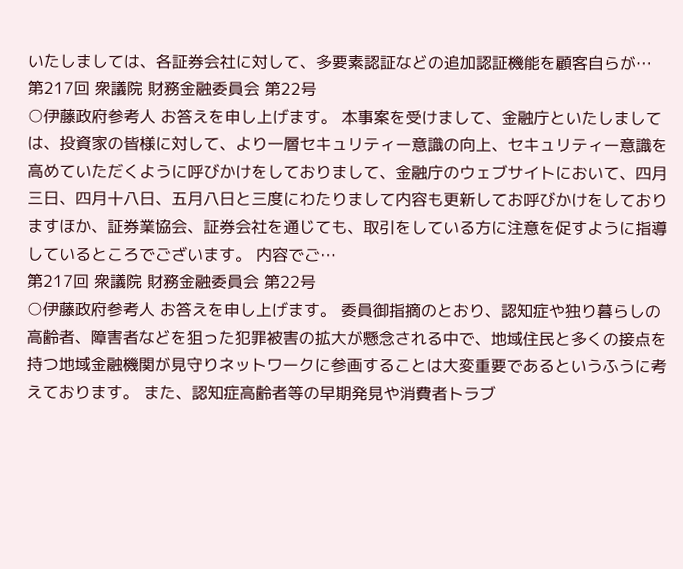いたしましては、各証券会社に対して、多要素認証などの追加認証機能を顧客自らが…
第217回 衆議院 財務金融委員会 第22号
○伊藤政府参考人 お答えを申し上げます。 本事案を受けまして、金融庁といたしましては、投資家の皆様に対して、より一層セキュリティー意識の向上、セキュリティー意識を高めていただくように呼びかけをしておりまして、金融庁のウェブサイトにおいて、四月三日、四月十八日、五月八日と三度にわたりまして内容も更新してお呼びかけをしておりますほか、証券業協会、証券会社を通じても、取引をしている方に注意を促すように指導しているところでございます。 内容でご…
第217回 衆議院 財務金融委員会 第22号
○伊藤政府参考人 お答えを申し上げます。 委員御指摘のとおり、認知症や独り暮らしの高齢者、障害者などを狙った犯罪被害の拡大が懸念される中で、地域住民と多くの接点を持つ地域金融機関が見守りネットワークに参画することは大変重要であるというふうに考えております。 また、認知症高齢者等の早期発見や消費者トラブ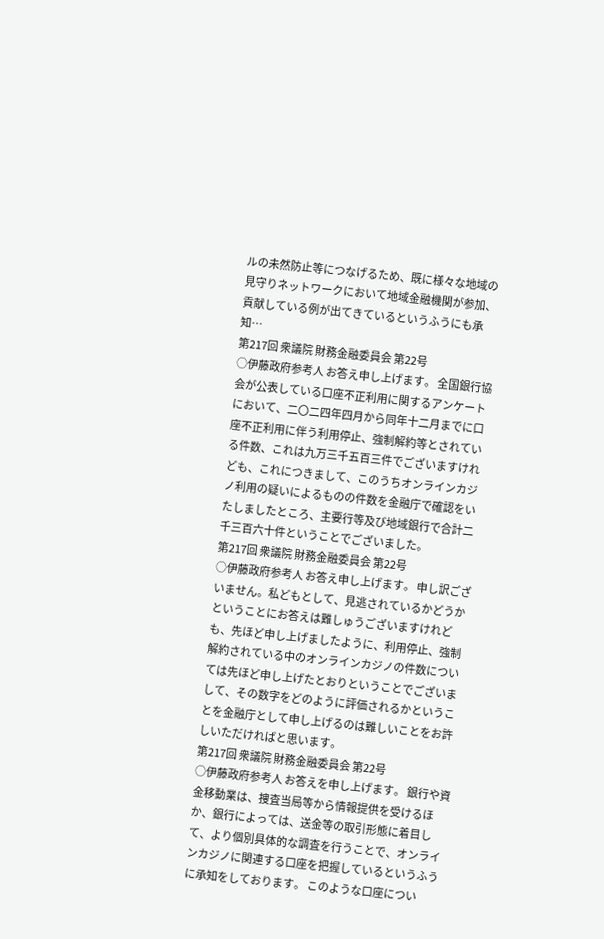ルの未然防止等につなげるため、既に様々な地域の見守りネットワークにおいて地域金融機関が参加、貢献している例が出てきているというふうにも承知…
第217回 衆議院 財務金融委員会 第22号
○伊藤政府参考人 お答え申し上げます。 全国銀行協会が公表している口座不正利用に関するアンケートにおいて、二〇二四年四月から同年十二月までに口座不正利用に伴う利用停止、強制解約等とされている件数、これは九万三千五百三件でございますけれども、これにつきまして、このうちオンラインカジノ利用の疑いによるものの件数を金融庁で確認をいたしましたところ、主要行等及び地域銀行で合計二千三百六十件ということでございました。
第217回 衆議院 財務金融委員会 第22号
○伊藤政府参考人 お答え申し上げます。 申し訳ございません。私どもとして、見逃されているかどうかということにお答えは難しゅうございますけれども、先ほど申し上げましたように、利用停止、強制解約されている中のオンラインカジノの件数については先ほど申し上げたとおりということでございまして、その数字をどのように評価されるかということを金融庁として申し上げるのは難しいことをお許しいただければと思います。
第217回 衆議院 財務金融委員会 第22号
○伊藤政府参考人 お答えを申し上げます。 銀行や資金移動業は、捜査当局等から情報提供を受けるほか、銀行によっては、送金等の取引形態に着目して、より個別具体的な調査を行うことで、オンラインカジノに関連する口座を把握しているというふうに承知をしております。 このような口座につい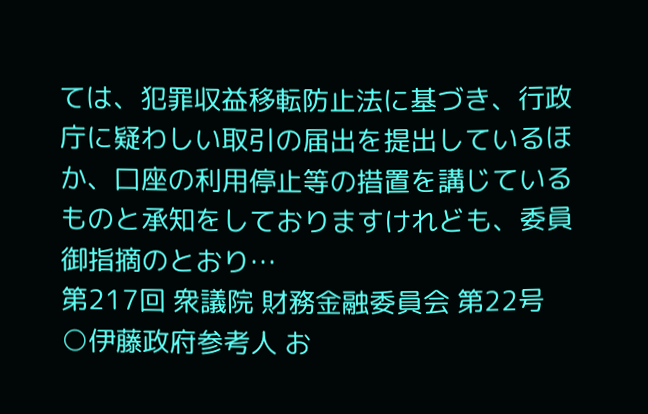ては、犯罪収益移転防止法に基づき、行政庁に疑わしい取引の届出を提出しているほか、口座の利用停止等の措置を講じているものと承知をしておりますけれども、委員御指摘のとおり…
第217回 衆議院 財務金融委員会 第22号
○伊藤政府参考人 お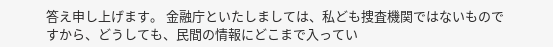答え申し上げます。 金融庁といたしましては、私ども捜査機関ではないものですから、どうしても、民間の情報にどこまで入ってい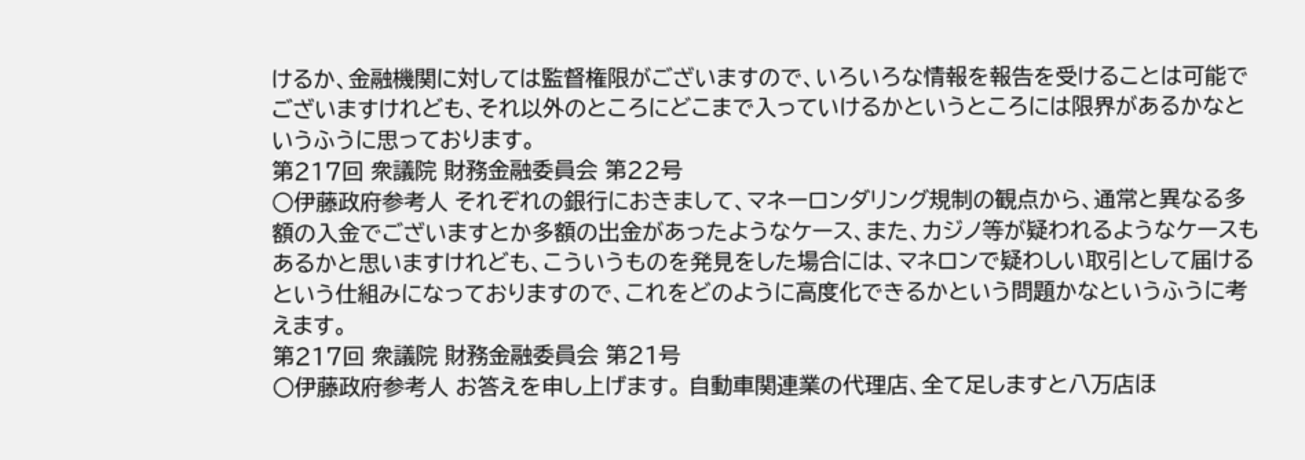けるか、金融機関に対しては監督権限がございますので、いろいろな情報を報告を受けることは可能でございますけれども、それ以外のところにどこまで入っていけるかというところには限界があるかなというふうに思っております。
第217回 衆議院 財務金融委員会 第22号
○伊藤政府参考人 それぞれの銀行におきまして、マネーロンダリング規制の観点から、通常と異なる多額の入金でございますとか多額の出金があったようなケース、また、カジノ等が疑われるようなケースもあるかと思いますけれども、こういうものを発見をした場合には、マネロンで疑わしい取引として届けるという仕組みになっておりますので、これをどのように高度化できるかという問題かなというふうに考えます。
第217回 衆議院 財務金融委員会 第21号
○伊藤政府参考人 お答えを申し上げます。 自動車関連業の代理店、全て足しますと八万店ほ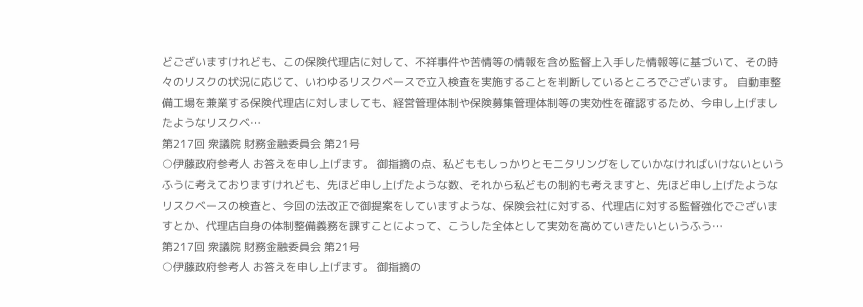どございますけれども、この保険代理店に対して、不祥事件や苦情等の情報を含め監督上入手した情報等に基づいて、その時々のリスクの状況に応じて、いわゆるリスクベースで立入検査を実施することを判断しているところでございます。 自動車整備工場を兼業する保険代理店に対しましても、経営管理体制や保険募集管理体制等の実効性を確認するため、今申し上げましたようなリスクベ…
第217回 衆議院 財務金融委員会 第21号
○伊藤政府参考人 お答えを申し上げます。 御指摘の点、私どももしっかりとモニタリングをしていかなければいけないというふうに考えておりますけれども、先ほど申し上げたような数、それから私どもの制約も考えますと、先ほど申し上げたようなリスクベースの検査と、今回の法改正で御提案をしていますような、保険会社に対する、代理店に対する監督強化でございますとか、代理店自身の体制整備義務を課すことによって、こうした全体として実効を高めていきたいというふう…
第217回 衆議院 財務金融委員会 第21号
○伊藤政府参考人 お答えを申し上げます。 御指摘の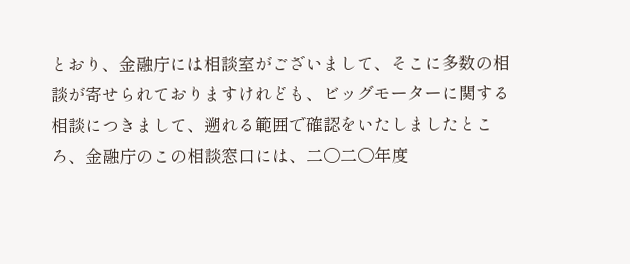とおり、金融庁には相談室がございまして、そこに多数の相談が寄せられておりますけれども、ビッグモーターに関する相談につきまして、遡れる範囲で確認をいたしましたところ、金融庁のこの相談窓口には、二〇二〇年度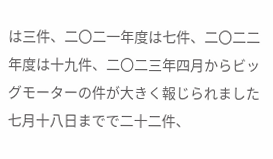は三件、二〇二一年度は七件、二〇二二年度は十九件、二〇二三年四月からビッグモーターの件が大きく報じられました七月十八日までで二十二件、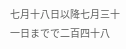七月十八日以降七月三十一日までで二百四十八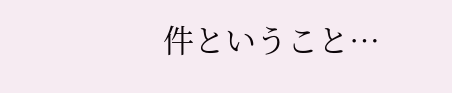件ということ…